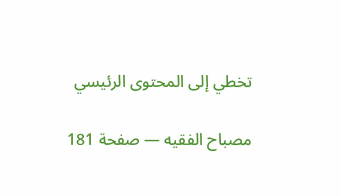تخطي إلى المحتوى الرئيسي

مصباح الفقيه — صفحة 181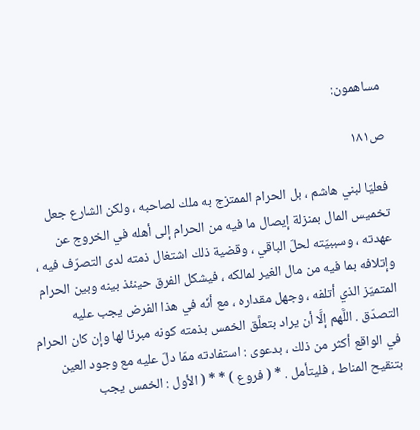مساهمون:

ص١٨١

فعليّا لبني هاشم ، بل الحرام الممتزج به ملك لصاحبه ، ولكن الشارع جعل تخميس المال بمنزلة إيصال ما فيه من الحرام إلى أهله في الخروج عن عهدته ، وسببيّته لحلّ الباقي ، وقضية ذلك اشتغال ذمته لدى التصرّف فيه ، وإتلافه بما فيه من مال الغير لمالكه ، فيشكل الفرق حينئذ بينه وبين الحرام المتميّز الذي أتلفه ، وجهل مقداره ، مع أنّه في هذا الفرض يجب عليه التصدّق . اللَّهم إلَّا أن يراد بتعلَّق الخمس بذمته كونه مبرئا لها وإن كان الحرام في الواقع أكثر من ذلك ، بدعوى : استفادته ممّا دلّ عليه مع وجود العين بتنقيح المناط ، فليتأمل . * ( فروع ) * * ( الأول : الخمس يجب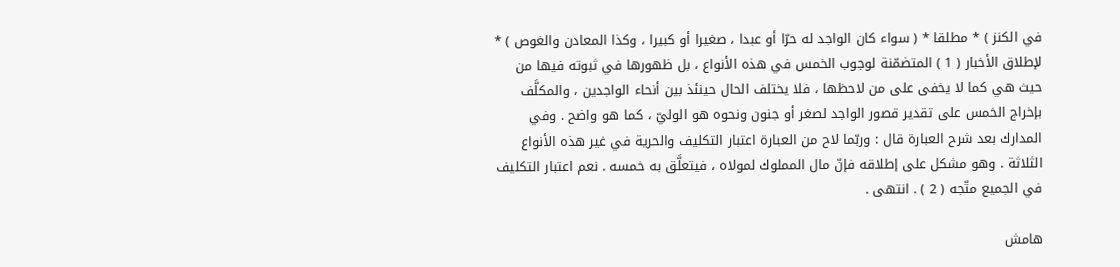في الكنز ) * مطلقا * ( سواء كان الواجد له حرّا أو عبدا ، صغيرا أو كبيرا ، وكذا المعادن والغوص ) * لإطلاق الأخبار ( 1 ) المتضمّنة لوجوب الخمس في هذه الأنواع ، بل ظهورها في ثبوته فيها من حيث هي كما لا يخفى على من لاحظها ، فلا يختلف الحال حينئذ بين أنحاء الواجدين ، والمكلَّف بإخراج الخمس على تقدير قصور الواجد لصغر أو جنون ونحوه هو الوليّ ، كما هو واضح . وفي المدارك بعد شرح العبارة قال : وربّما لاح من العبارة اعتبار التكليف والحرية في غير هذه الأنواع الثلاثة . وهو مشكل على إطلاقه فإنّ مال المملوك لمولاه ، فيتعلَّق به خمسه . نعم اعتبار التكليف في الجميع متّجه ( 2 ) . انتهى .

هامش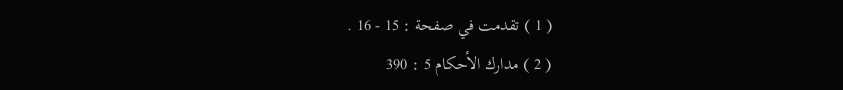( 1 ) تقدمت في صفحة : 15 - 16 .
( 2 ) مدارك الأحكام 5 : 390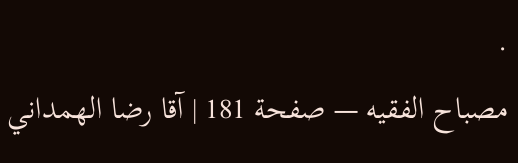.
مصباح الفقيه — صفحة 181 | آقا رضا الهمداني